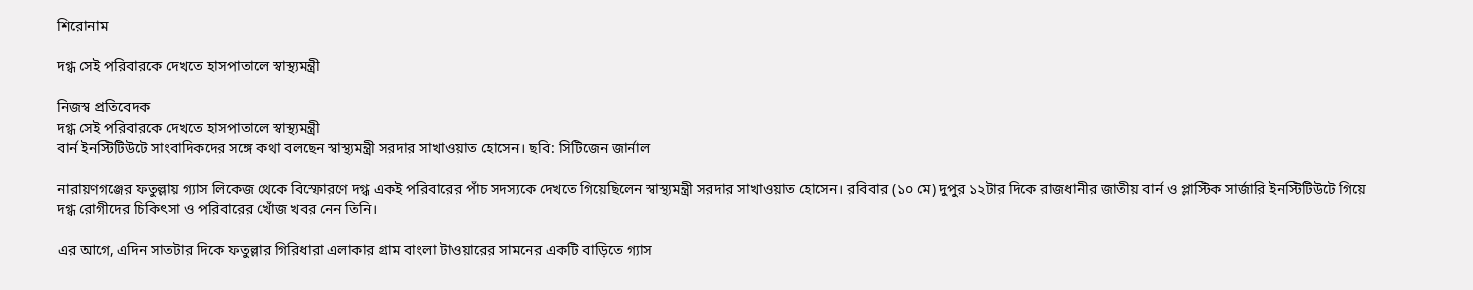শিরোনাম

দগ্ধ সেই পরিবারকে দেখতে হাসপাতালে স্বাস্থ্যমন্ত্রী

নিজস্ব প্রতিবেদক
দগ্ধ সেই পরিবারকে দেখতে হাসপাতালে স্বাস্থ্যমন্ত্রী
বার্ন ইনস্টিটিউটে সাংবাদিকদের সঙ্গে কথা বলছেন স্বাস্থ্যমন্ত্রী সরদার সাখাওয়াত হোসেন। ছবি: সিটিজেন জার্নাল

নারায়ণগঞ্জের ফতুল্লায় গ্যাস লিকেজ থেকে বিস্ফোরণে দগ্ধ একই পরিবারের পাঁচ সদস্যকে দেখতে গিয়েছিলেন স্বাস্থ্যমন্ত্রী সরদার সাখাওয়াত হোসেন। রবিবার (১০ মে) দুপুর ১২টার দিকে রাজধানীর জাতীয় বার্ন ও প্লাস্টিক সার্জারি ইনস্টিটিউটে গিয়ে দগ্ধ রোগীদের চিকিৎসা ও পরিবারের খোঁজ খবর নেন তিনি।

এর আগে, এদিন সাতটার দিকে ফতুল্লার গিরিধারা এলাকার গ্রাম বাংলা টাওয়ারের সামনের একটি বাড়িতে গ্যাস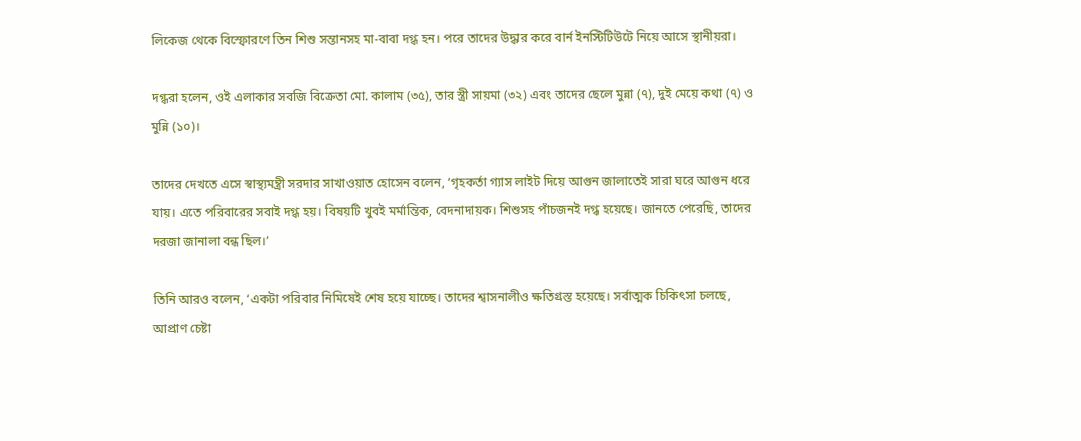লিকেজ থেকে বিস্ফোরণে তিন শিশু সন্তানসহ মা-বাবা দগ্ধ হন। পরে তাদের উদ্ধার করে বার্ন ইনস্টিটিউটে নিয়ে আসে স্থানীয়রা।

দগ্ধরা হলেন, ওই এলাকার সবজি বিক্রেতা মো. কালাম (৩৫), তার স্ত্রী সায়মা (৩২) এবং তাদের ছেলে মুন্না (৭), দুই মেয়ে কথা (৭) ও মুন্নি (১০)।

তাদের দেখতে এসে স্বাস্থ্যমন্ত্রী সরদার সাখাওয়াত হোসেন বলেন, ‘গৃহকর্তা গ্যাস লাইট দিয়ে আগুন জালাতেই সারা ঘরে আগুন ধরে যায়। এতে পরিবারের সবাই দগ্ধ হয়। বিষয়টি খুবই মর্মান্তিক, বেদনাদায়ক। শিশুসহ পাঁচজনই দগ্ধ হয়েছে। জানতে পেরেছি, তাদের দরজা জানালা বন্ধ ছিল।’

তিনি আরও বলেন, ‘একটা পরিবার নিমিষেই শেষ হয়ে যাচ্ছে। তাদের শ্বাসনালীও ক্ষতিগ্রস্ত হয়েছে। সর্বাত্মক চিকিৎসা চলছে, আপ্রাণ চেষ্টা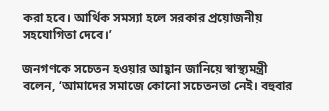করা হবে। আর্থিক সমস্যা হলে সরকার প্রয়োজনীয় সহযোগিতা দেবে।’

জনগণকে সচেতন হওয়ার আহ্বান জানিয়ে স্বাস্থ্যমন্ত্রী বলেন, ‘আমাদের সমাজে কোনো সচেতনতা নেই। বহুবার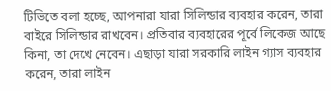টিভিতে বলা হচ্ছে, আপনারা যারা সিলিন্ডার ব্যবহার করেন, তারা বাইরে সিলিন্ডার রাখবেন। প্রতিবার ব্যবহারের পূর্বে লিকেজ আছে কিনা, তা দেখে নেবেন। এছাড়া যারা সরকারি লাইন গ্যাস ব্যবহার করেন, তারা লাইন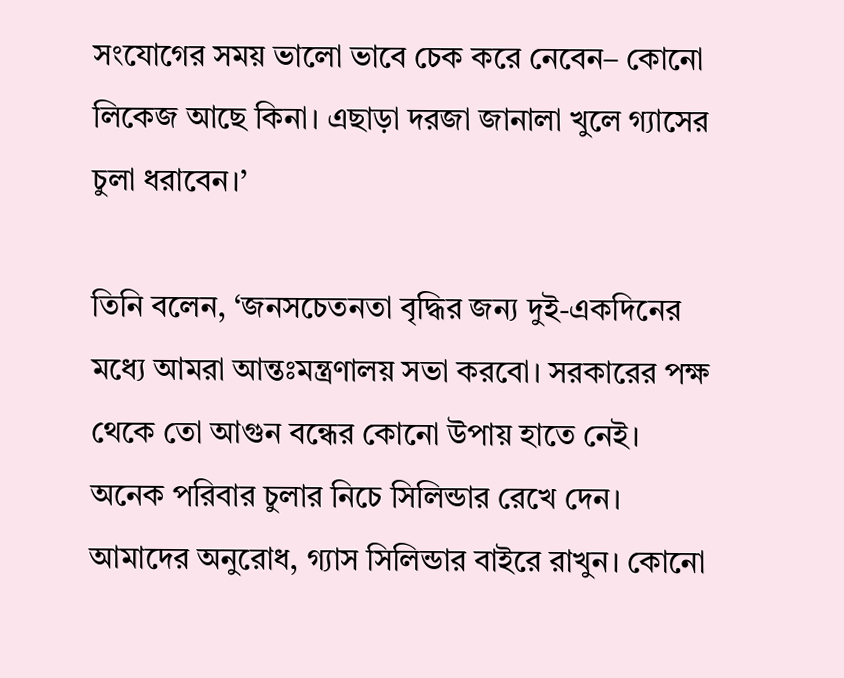সংযোগের সময় ভালো ভাবে চেক করে নেবেন– কোনো লিকেজ আছে কিনা। এছাড়া দরজা জানালা খুলে গ্যাসের চুলা ধরাবেন।’

তিনি বলেন, ‘জনসচেতনতা বৃদ্ধির জন্য দুই-একদিনের মধ্যে আমরা আন্তঃমন্ত্রণালয় সভা করবো। সরকারের পক্ষ থেকে তো আগুন বন্ধের কোনো উপায় হাতে নেই। অনেক পরিবার চুলার নিচে সিলিন্ডার রেখে দেন। আমাদের অনুরোধ, গ্যাস সিলিন্ডার বাইরে রাখুন। কোনো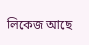লিকেজ আছে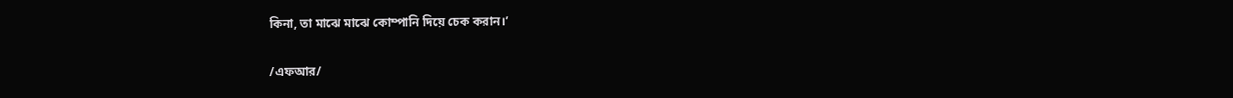কিনা, তা মাঝে মাঝে কোম্পানি দিয়ে চেক করান।’

/এফআর/